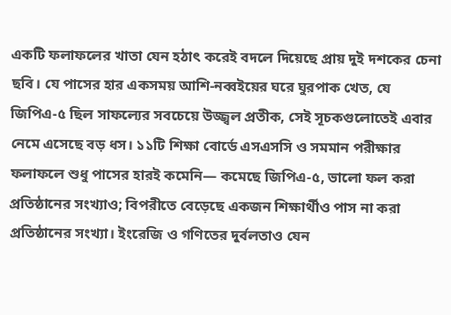একটি ফলাফলের খাতা যেন হঠাৎ করেই বদলে দিয়েছে প্রায় দুই দশকের চেনা ছবি। যে পাসের হার একসময় আশি-নব্বইয়ের ঘরে ঘুরপাক খেত, যে জিপিএ-৫ ছিল সাফল্যের সবচেয়ে উজ্জ্বল প্রতীক, সেই সূচকগুলোতেই এবার নেমে এসেছে বড় ধস। ১১টি শিক্ষা বোর্ডে এসএসসি ও সমমান পরীক্ষার ফলাফলে শুধু পাসের হারই কমেনি— কমেছে জিপিএ-৫, ভালো ফল করা প্রতিষ্ঠানের সংখ্যাও; বিপরীতে বেড়েছে একজন শিক্ষার্থীও পাস না করা প্রতিষ্ঠানের সংখ্যা। ইংরেজি ও গণিতের দুর্বলতাও যেন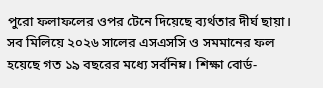পুরো ফলাফলের ওপর টেনে দিয়েছে ব্যর্থতার দীর্ঘ ছায়া।
সব মিলিয়ে ২০২৬ সালের এসএসসি ও সমমানের ফল হয়েছে গত ১৯ বছরের মধ্যে সর্বনিম্ন। শিক্ষা বোর্ড-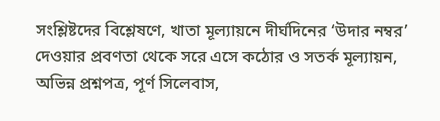সংশ্লিষ্টদের বিশ্লেষণে, খাতা মূল্যায়নে দীর্ঘদিনের ‘উদার নম্বর’ দেওয়ার প্রবণতা থেকে সরে এসে কঠোর ও সতর্ক মূল্যায়ন, অভিন্ন প্রশ্নপত্র, পূর্ণ সিলেবাস,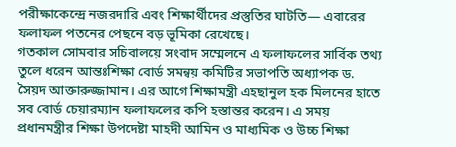পরীক্ষাকেন্দ্রে নজরদারি এবং শিক্ষার্থীদের প্রস্তুতির ঘাটতি— এবারের ফলাফল পতনের পেছনে বড় ভূমিকা রেখেছে।
গতকাল সোমবার সচিবালয়ে সংবাদ সম্মেলনে এ ফলাফলের সার্বিক তথ্য তুলে ধরেন আন্তঃশিক্ষা বোর্ড সমন্বয় কমিটির সভাপতি অধ্যাপক ড. সৈয়দ আক্তারুজ্জামান। এর আগে শিক্ষামন্ত্রী এহছানুল হক মিলনের হাতে সব বোর্ড চেয়ারম্যান ফলাফলের কপি হস্তান্তর করেন। এ সময় প্রধানমন্ত্রীর শিক্ষা উপদেষ্টা মাহদী আমিন ও মাধ্যমিক ও উচ্চ শিক্ষা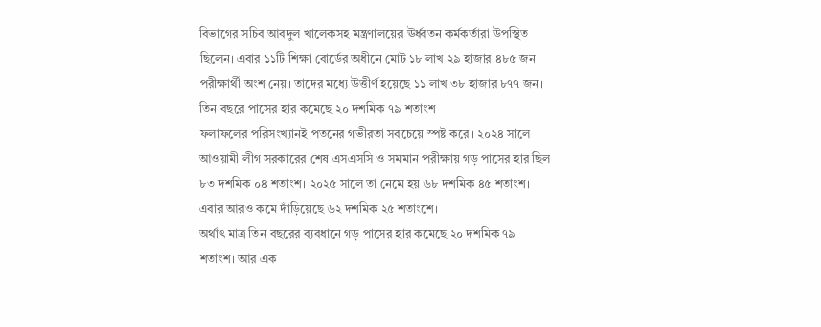বিভাগের সচিব আবদুল খালেকসহ মন্ত্রণালয়ের ঊর্ধ্বতন কর্মকর্তারা উপস্থিত ছিলেন। এবার ১১টি শিক্ষা বোর্ডের অধীনে মোট ১৮ লাখ ২৯ হাজার ৪৮৫ জন পরীক্ষার্থী অংশ নেয়। তাদের মধ্যে উত্তীর্ণ হয়েছে ১১ লাখ ৩৮ হাজার ৮৭৭ জন।
তিন বছরে পাসের হার কমেছে ২০ দশমিক ৭৯ শতাংশ
ফলাফলের পরিসংখ্যানই পতনের গভীরতা সবচেয়ে স্পষ্ট করে। ২০২৪ সালে আওয়ামী লীগ সরকারের শেষ এসএসসি ও সমমান পরীক্ষায় গড় পাসের হার ছিল ৮৩ দশমিক ০৪ শতাংশ। ২০২৫ সালে তা নেমে হয় ৬৮ দশমিক ৪৫ শতাংশ। এবার আরও কমে দাঁড়িয়েছে ৬২ দশমিক ২৫ শতাংশে।
অর্থাৎ মাত্র তিন বছরের ব্যবধানে গড় পাসের হার কমেছে ২০ দশমিক ৭৯ শতাংশ। আর এক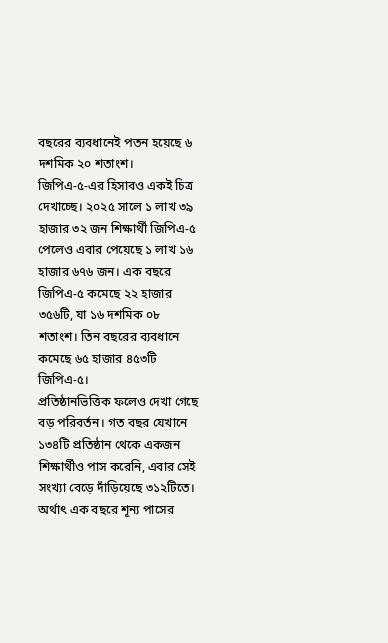বছরের ব্যবধানেই পতন হয়েছে ৬ দশমিক ২০ শতাংশ।
জিপিএ-৫-এর হিসাবও একই চিত্র দেখাচ্ছে। ২০২৫ সালে ১ লাখ ৩৯ হাজার ৩২ জন শিক্ষার্থী জিপিএ-৫ পেলেও এবার পেয়েছে ১ লাখ ১৬ হাজার ৬৭৬ জন। এক বছরে জিপিএ-৫ কমেছে ২২ হাজার ৩৫৬টি, যা ১৬ দশমিক ০৮ শতাংশ। তিন বছরের ব্যবধানে কমেছে ৬৫ হাজার ৪৫৩টি জিপিএ-৫।
প্রতিষ্ঠানভিত্তিক ফলেও দেখা গেছে বড় পরিবর্তন। গত বছর যেখানে ১৩৪টি প্রতিষ্ঠান থেকে একজন শিক্ষার্থীও পাস করেনি, এবার সেই সংখ্যা বেড়ে দাঁড়িয়েছে ৩১২টিতে। অর্থাৎ এক বছরে শূন্য পাসের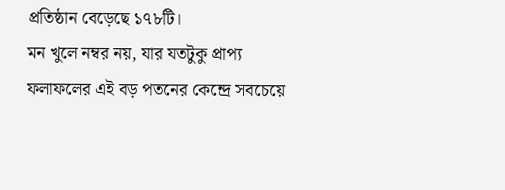প্রতিষ্ঠান বেড়েছে ১৭৮টি।
মন খুলে নম্বর নয়, যার যতটুকু প্রাপ্য
ফলাফলের এই বড় পতনের কেন্দ্রে সবচেয়ে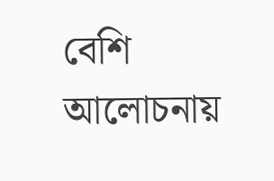বেশি আলোচনায়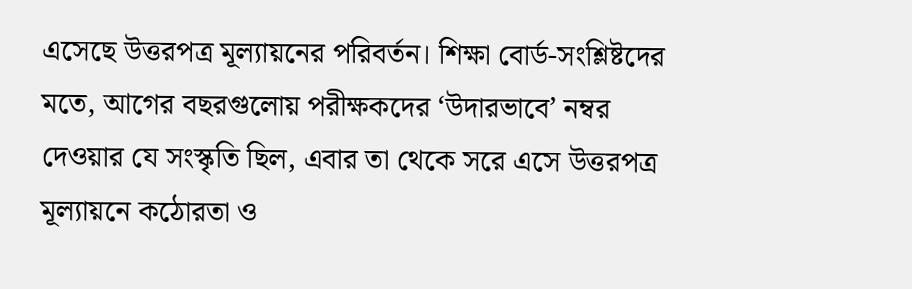এসেছে উত্তরপত্র মূল্যায়নের পরিবর্তন। শিক্ষা বোর্ড-সংশ্লিষ্টদের মতে, আগের বছরগুলোয় পরীক্ষকদের ‘উদারভাবে’ নম্বর দেওয়ার যে সংস্কৃতি ছিল, এবার তা থেকে সরে এসে উত্তরপত্র মূল্যায়নে কঠোরতা ও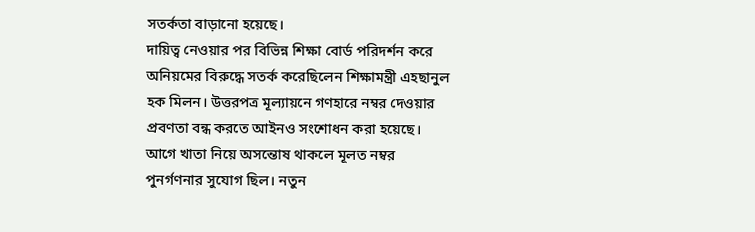সতর্কতা বাড়ানো হয়েছে।
দায়িত্ব নেওয়ার পর বিভিন্ন শিক্ষা বোর্ড পরিদর্শন করে অনিয়মের বিরুদ্ধে সতর্ক করেছিলেন শিক্ষামন্ত্রী এহছানুল হক মিলন। উত্তরপত্র মূল্যায়নে গণহারে নম্বর দেওয়ার প্রবণতা বন্ধ করতে আইনও সংশোধন করা হয়েছে।
আগে খাতা নিয়ে অসন্তোষ থাকলে মূলত নম্বর পুনর্গণনার সুযোগ ছিল। নতুন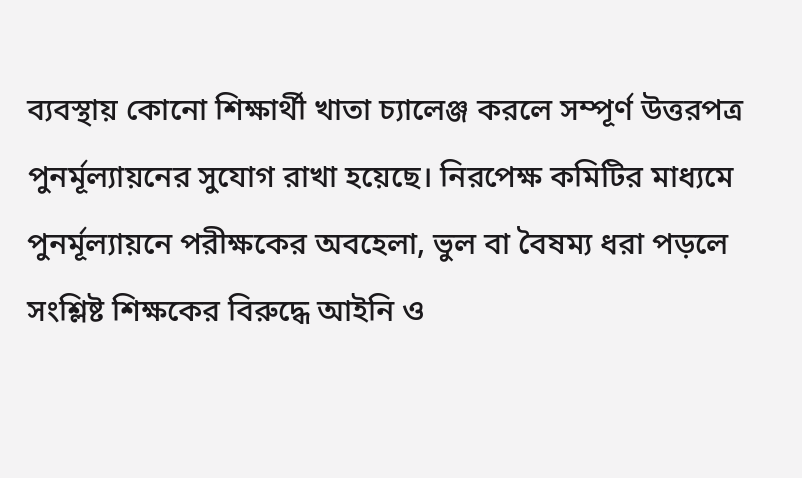ব্যবস্থায় কোনো শিক্ষার্থী খাতা চ্যালেঞ্জ করলে সম্পূর্ণ উত্তরপত্র পুনর্মূল্যায়নের সুযোগ রাখা হয়েছে। নিরপেক্ষ কমিটির মাধ্যমে পুনর্মূল্যায়নে পরীক্ষকের অবহেলা, ভুল বা বৈষম্য ধরা পড়লে সংশ্লিষ্ট শিক্ষকের বিরুদ্ধে আইনি ও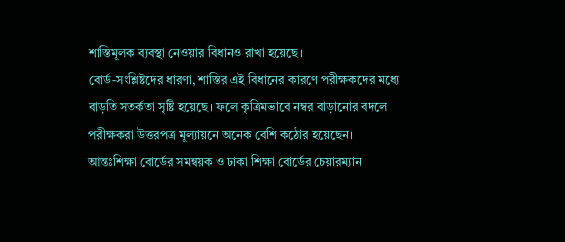শাস্তিমূলক ব্যবস্থা নেওয়ার বিধানও রাখা হয়েছে।
বোর্ড-সংশ্লিষ্টদের ধারণা, শাস্তির এই বিধানের কারণে পরীক্ষকদের মধ্যে বাড়তি সতর্কতা সৃষ্টি হয়েছে। ফলে কৃত্রিমভাবে নম্বর বাড়ানোর বদলে পরীক্ষকরা উত্তরপত্র মূল্যায়নে অনেক বেশি কঠোর হয়েছেন।
আন্তঃশিক্ষা বোর্ডের সমন্বয়ক ও ঢাকা শিক্ষা বোর্ডের চেয়ারম্যান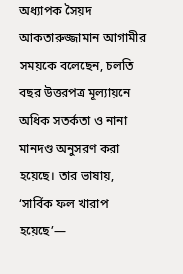অধ্যাপক সৈয়দ আকতারুজ্জামান আগামীর সময়কে বলেছেন, চলতি বছর উত্তরপত্র মূল্যায়নে অধিক সতর্কতা ও নানা মানদণ্ড অনুসরণ করা হয়েছে। তার ভাষায়, ‘সার্বিক ফল খারাপ হয়েছে’—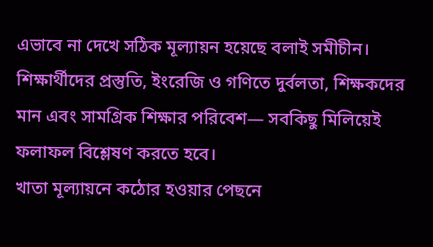এভাবে না দেখে সঠিক মূল্যায়ন হয়েছে বলাই সমীচীন। শিক্ষার্থীদের প্রস্তুতি, ইংরেজি ও গণিতে দুর্বলতা, শিক্ষকদের মান এবং সামগ্রিক শিক্ষার পরিবেশ— সবকিছু মিলিয়েই ফলাফল বিশ্লেষণ করতে হবে।
খাতা মূল্যায়নে কঠোর হওয়ার পেছনে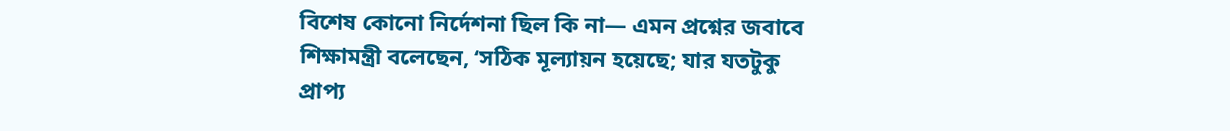বিশেষ কোনো নির্দেশনা ছিল কি না— এমন প্রশ্নের জবাবে শিক্ষামন্ত্রী বলেছেন, ‘সঠিক মূল্যায়ন হয়েছে; যার যতটুকু প্রাপ্য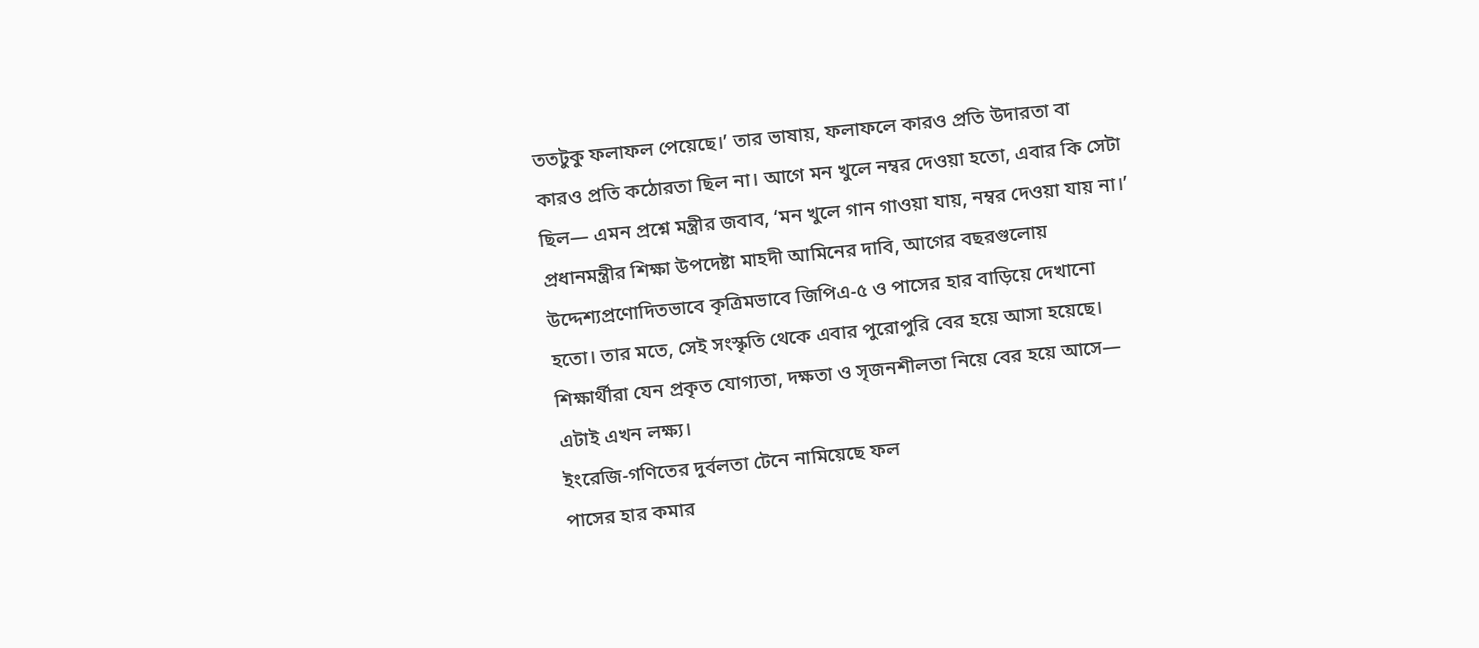ততটুকু ফলাফল পেয়েছে।’ তার ভাষায়, ফলাফলে কারও প্রতি উদারতা বা কারও প্রতি কঠোরতা ছিল না। আগে মন খুলে নম্বর দেওয়া হতো, এবার কি সেটা ছিল— এমন প্রশ্নে মন্ত্রীর জবাব, ‘মন খুলে গান গাওয়া যায়, নম্বর দেওয়া যায় না।’
প্রধানমন্ত্রীর শিক্ষা উপদেষ্টা মাহদী আমিনের দাবি, আগের বছরগুলোয় উদ্দেশ্যপ্রণোদিতভাবে কৃত্রিমভাবে জিপিএ-৫ ও পাসের হার বাড়িয়ে দেখানো হতো। তার মতে, সেই সংস্কৃতি থেকে এবার পুরোপুরি বের হয়ে আসা হয়েছে। শিক্ষার্থীরা যেন প্রকৃত যোগ্যতা, দক্ষতা ও সৃজনশীলতা নিয়ে বের হয়ে আসে— এটাই এখন লক্ষ্য।
ইংরেজি-গণিতের দুর্বলতা টেনে নামিয়েছে ফল
পাসের হার কমার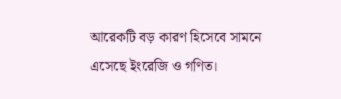আরেকটি বড় কারণ হিসেবে সামনে এসেছে ইংরেজি ও গণিত।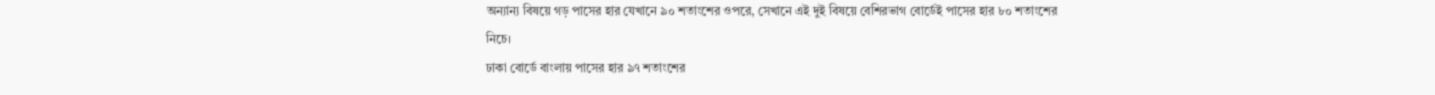অন্যান্য বিষয়ে গড় পাসের হার যেখানে ৯০ শতাংশের ওপরে, সেখানে এই দুই বিষয়ে বেশিরভাগ বোর্ডেই পাসের হার ৮০ শতাংশের নিচে।
ঢাকা বোর্ডে বাংলায় পাসের হার ৯৭ শতাংশের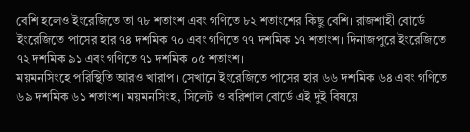বেশি হলেও ইংরেজিতে তা ৭৮ শতাংশ এবং গণিতে ৮২ শতাংশের কিছু বেশি। রাজশাহী বোর্ডে ইংরেজিতে পাসের হার ৭৪ দশমিক ৭০ এবং গণিতে ৭৭ দশমিক ১৭ শতাংশ। দিনাজপুরে ইংরেজিতে ৭২ দশমিক ৯১ এবং গণিতে ৭১ দশমিক ০৫ শতাংশ।
ময়মনসিংহে পরিস্থিতি আরও খারাপ। সেখানে ইংরেজিতে পাসের হার ৬৬ দশমিক ৬৪ এবং গণিতে ৬৯ দশমিক ৬১ শতাংশ। ময়মনসিংহ, সিলেট ও বরিশাল বোর্ডে এই দুই বিষয়ে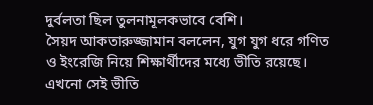দুর্বলতা ছিল তুলনামূলকভাবে বেশি।
সৈয়দ আকতারুজ্জামান বললেন, যুগ যুগ ধরে গণিত ও ইংরেজি নিয়ে শিক্ষার্থীদের মধ্যে ভীতি রয়েছে। এখনো সেই ভীতি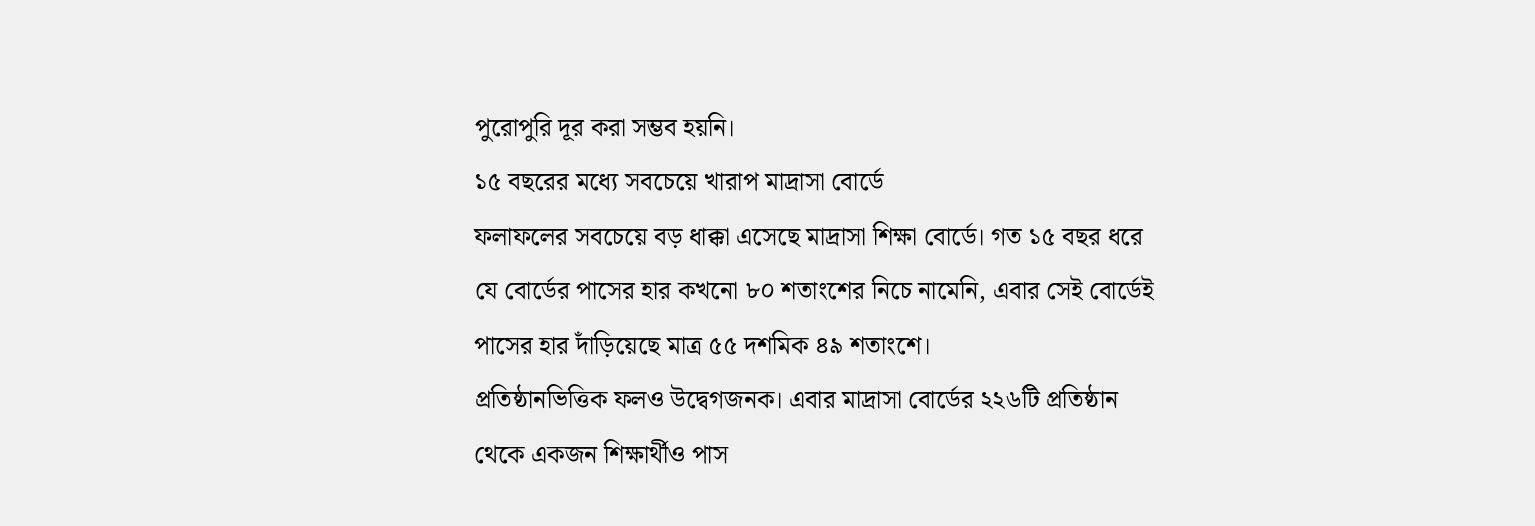পুরোপুরি দূর করা সম্ভব হয়নি।
১৫ বছরের মধ্যে সবচেয়ে খারাপ মাদ্রাসা বোর্ডে
ফলাফলের সবচেয়ে বড় ধাক্কা এসেছে মাদ্রাসা শিক্ষা বোর্ডে। গত ১৫ বছর ধরে যে বোর্ডের পাসের হার কখনো ৮০ শতাংশের নিচে নামেনি, এবার সেই বোর্ডেই পাসের হার দাঁড়িয়েছে মাত্র ৫৫ দশমিক ৪৯ শতাংশে।
প্রতিষ্ঠানভিত্তিক ফলও উদ্বেগজনক। এবার মাদ্রাসা বোর্ডের ২২৬টি প্রতিষ্ঠান থেকে একজন শিক্ষার্থীও পাস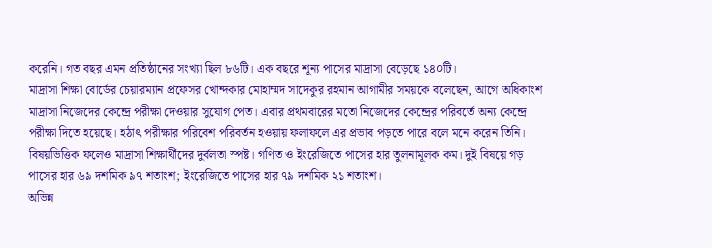করেনি। গত বছর এমন প্রতিষ্ঠানের সংখ্যা ছিল ৮৬টি। এক বছরে শূন্য পাসের মাদ্রাসা বেড়েছে ১৪০টি।
মাদ্রাসা শিক্ষা বোর্ডের চেয়ারম্যান প্রফেসর খোন্দকার মোহাম্মদ সাদেকুর রহমান আগামীর সময়কে বলেছেন, আগে অধিকাংশ মাদ্রাসা নিজেদের কেন্দ্রে পরীক্ষা দেওয়ার সুযোগ পেত। এবার প্রথমবারের মতো নিজেদের কেন্দ্রের পরিবর্তে অন্য কেন্দ্রে পরীক্ষা দিতে হয়েছে। হঠাৎ পরীক্ষার পরিবেশ পরিবর্তন হওয়ায় ফলাফলে এর প্রভাব পড়তে পারে বলে মনে করেন তিনি।
বিষয়ভিত্তিক ফলেও মাদ্রাসা শিক্ষার্থীদের দুর্বলতা স্পষ্ট। গণিত ও ইংরেজিতে পাসের হার তুলনামূলক কম। দুই বিষয়ে গড় পাসের হার ৬৯ দশমিক ৯৭ শতাংশ; ইংরেজিতে পাসের হার ৭৯ দশমিক ২১ শতাংশ।
অভিন্ন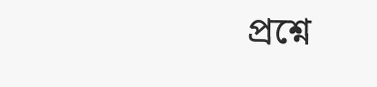প্রশ্নে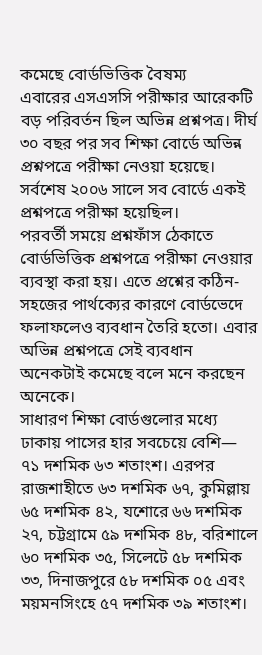কমেছে বোর্ডভিত্তিক বৈষম্য
এবারের এসএসসি পরীক্ষার আরেকটি বড় পরিবর্তন ছিল অভিন্ন প্রশ্নপত্র। দীর্ঘ ৩০ বছর পর সব শিক্ষা বোর্ডে অভিন্ন প্রশ্নপত্রে পরীক্ষা নেওয়া হয়েছে। সর্বশেষ ২০০৬ সালে সব বোর্ডে একই প্রশ্নপত্রে পরীক্ষা হয়েছিল।
পরবর্তী সময়ে প্রশ্নফাঁস ঠেকাতে বোর্ডভিত্তিক প্রশ্নপত্রে পরীক্ষা নেওয়ার ব্যবস্থা করা হয়। এতে প্রশ্নের কঠিন-সহজের পার্থক্যের কারণে বোর্ডভেদে ফলাফলেও ব্যবধান তৈরি হতো। এবার অভিন্ন প্রশ্নপত্রে সেই ব্যবধান অনেকটাই কমেছে বলে মনে করছেন অনেকে।
সাধারণ শিক্ষা বোর্ডগুলোর মধ্যে ঢাকায় পাসের হার সবচেয়ে বেশি— ৭১ দশমিক ৬৩ শতাংশ। এরপর রাজশাহীতে ৬৩ দশমিক ৬৭, কুমিল্লায় ৬৫ দশমিক ৪২, যশোরে ৬৬ দশমিক ২৭, চট্টগ্রামে ৫৯ দশমিক ৪৮, বরিশালে ৬০ দশমিক ৩৫, সিলেটে ৫৮ দশমিক ৩৩, দিনাজপুরে ৫৮ দশমিক ০৫ এবং ময়মনসিংহে ৫৭ দশমিক ৩৯ শতাংশ।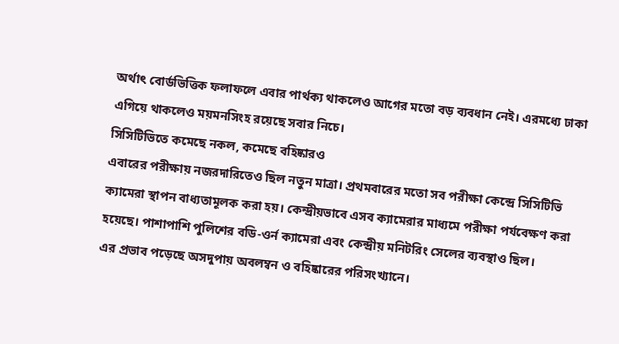অর্থাৎ বোর্ডভিত্তিক ফলাফলে এবার পার্থক্য থাকলেও আগের মতো বড় ব্যবধান নেই। এরমধ্যে ঢাকা এগিয়ে থাকলেও ময়মনসিংহ রয়েছে সবার নিচে।
সিসিটিভিতে কমেছে নকল, কমেছে বহিষ্কারও
এবারের পরীক্ষায় নজরদারিতেও ছিল নতুন মাত্রা। প্রথমবারের মতো সব পরীক্ষা কেন্দ্রে সিসিটিভি ক্যামেরা স্থাপন বাধ্যতামূলক করা হয়। কেন্দ্রীয়ভাবে এসব ক্যামেরার মাধ্যমে পরীক্ষা পর্যবেক্ষণ করা হয়েছে। পাশাপাশি পুলিশের বডি-ওর্ন ক্যামেরা এবং কেন্দ্রীয় মনিটরিং সেলের ব্যবস্থাও ছিল।
এর প্রভাব পড়েছে অসদুপায় অবলম্বন ও বহিষ্কারের পরিসংখ্যানে।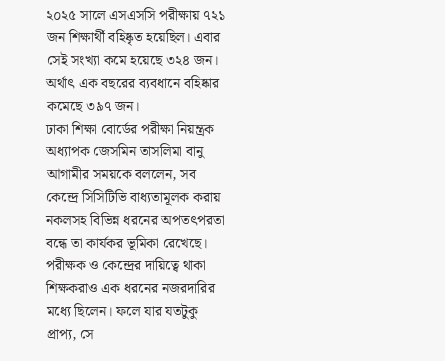২০২৫ সালে এসএসসি পরীক্ষায় ৭২১ জন শিক্ষার্থী বহিষ্কৃত হয়েছিল। এবার সেই সংখ্যা কমে হয়েছে ৩২৪ জন। অর্থাৎ এক বছরের ব্যবধানে বহিষ্কার কমেছে ৩৯৭ জন।
ঢাকা শিক্ষা বোর্ডের পরীক্ষা নিয়ন্ত্রক অধ্যাপক জেসমিন তাসলিমা বানু আগামীর সময়কে বললেন, সব কেন্দ্রে সিসিটিভি বাধ্যতামূলক করায় নকলসহ বিভিন্ন ধরনের অপতৎপরতা বন্ধে তা কার্যকর ভূমিকা রেখেছে। পরীক্ষক ও কেন্দ্রের দায়িত্বে থাকা শিক্ষকরাও এক ধরনের নজরদারির মধ্যে ছিলেন। ফলে যার যতটুকু প্রাপ্য, সে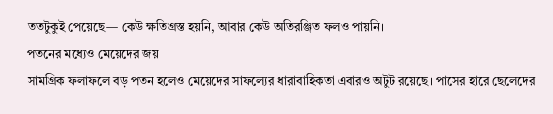ততটুকুই পেয়েছে— কেউ ক্ষতিগ্রস্ত হয়নি, আবার কেউ অতিরঞ্জিত ফলও পায়নি।
পতনের মধ্যেও মেয়েদের জয়
সামগ্রিক ফলাফলে বড় পতন হলেও মেয়েদের সাফল্যের ধারাবাহিকতা এবারও অটুট রয়েছে। পাসের হারে ছেলেদের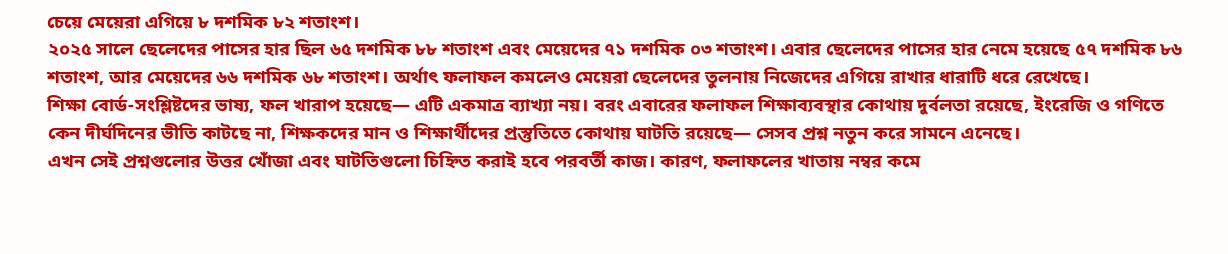চেয়ে মেয়েরা এগিয়ে ৮ দশমিক ৮২ শতাংশ।
২০২৫ সালে ছেলেদের পাসের হার ছিল ৬৫ দশমিক ৮৮ শতাংশ এবং মেয়েদের ৭১ দশমিক ০৩ শতাংশ। এবার ছেলেদের পাসের হার নেমে হয়েছে ৫৭ দশমিক ৮৬ শতাংশ, আর মেয়েদের ৬৬ দশমিক ৬৮ শতাংশ। অর্থাৎ ফলাফল কমলেও মেয়েরা ছেলেদের তুলনায় নিজেদের এগিয়ে রাখার ধারাটি ধরে রেখেছে।
শিক্ষা বোর্ড-সংশ্লিষ্টদের ভাষ্য, ফল খারাপ হয়েছে— এটি একমাত্র ব্যাখ্যা নয়। বরং এবারের ফলাফল শিক্ষাব্যবস্থার কোথায় দুর্বলতা রয়েছে, ইংরেজি ও গণিতে কেন দীর্ঘদিনের ভীতি কাটছে না, শিক্ষকদের মান ও শিক্ষার্থীদের প্রস্তুতিতে কোথায় ঘাটতি রয়েছে— সেসব প্রশ্ন নতুন করে সামনে এনেছে।
এখন সেই প্রশ্নগুলোর উত্তর খোঁজা এবং ঘাটতিগুলো চিহ্নিত করাই হবে পরবর্তী কাজ। কারণ, ফলাফলের খাতায় নম্বর কমে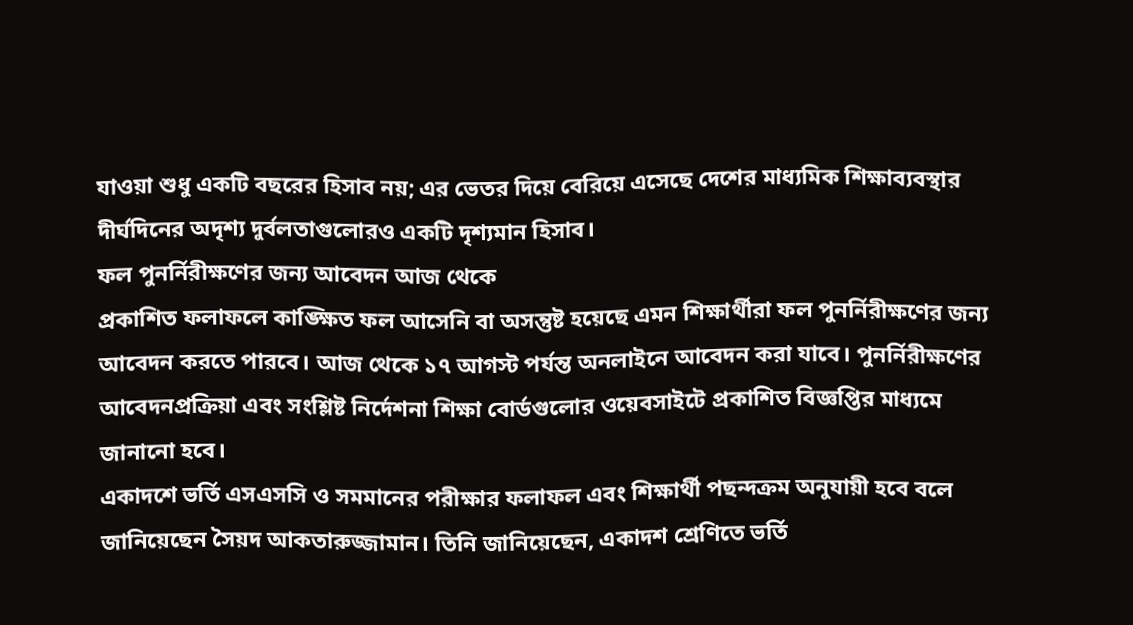যাওয়া শুধু একটি বছরের হিসাব নয়; এর ভেতর দিয়ে বেরিয়ে এসেছে দেশের মাধ্যমিক শিক্ষাব্যবস্থার দীর্ঘদিনের অদৃশ্য দুর্বলতাগুলোরও একটি দৃশ্যমান হিসাব।
ফল পুনর্নিরীক্ষণের জন্য আবেদন আজ থেকে
প্রকাশিত ফলাফলে কাঙ্ক্ষিত ফল আসেনি বা অসন্তুষ্ট হয়েছে এমন শিক্ষার্থীরা ফল পুনর্নিরীক্ষণের জন্য আবেদন করতে পারবে। আজ থেকে ১৭ আগস্ট পর্যন্ত অনলাইনে আবেদন করা যাবে। পুনর্নিরীক্ষণের আবেদনপ্রক্রিয়া এবং সংশ্লিষ্ট নির্দেশনা শিক্ষা বোর্ডগুলোর ওয়েবসাইটে প্রকাশিত বিজ্ঞপ্তির মাধ্যমে জানানো হবে।
একাদশে ভর্তি এসএসসি ও সমমানের পরীক্ষার ফলাফল এবং শিক্ষার্থী পছন্দক্রম অনুযায়ী হবে বলে জানিয়েছেন সৈয়দ আকতারুজ্জামান। তিনি জানিয়েছেন, একাদশ শ্রেণিতে ভর্তি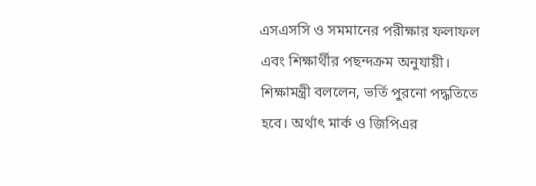এসএসসি ও সমমানের পরীক্ষার ফলাফল এবং শিক্ষার্থীর পছন্দক্রম অনুযায়ী। শিক্ষামন্ত্রী বললেন, ভর্তি পুরনো পদ্ধতিতে হবে। অর্থাৎ মার্ক ও জিপিএর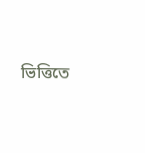ভিত্তিতে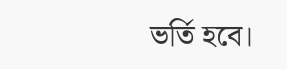ভর্তি হবে।